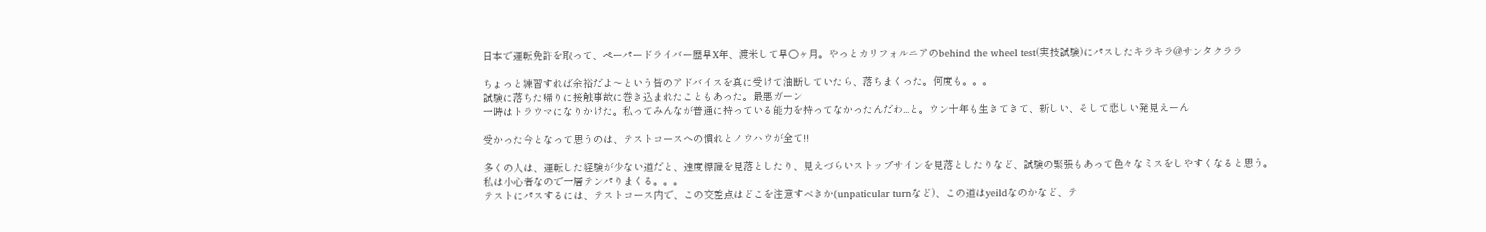日本で運転免許を取って、ペーパードライバー歴早X年、渡米して早○ヶ月。やっとカリフォルニアのbehind the wheel test(実技試験)にパスしたキラキラ@サンタクララ

ちょっと練習すれば余裕だよ〜という皆のアドバイスを真に受けて油断していたら、落ちまくった。何度も。。。
試験に落ちた帰りに接触事故に巻き込まれたこともあった。最悪ガーン
一時はトラウマになりかけた。私ってみんなが普通に持っている能力を持ってなかったんだわ...と。ウン十年も生きてきて、新しい、そして悲しい発見えーん

受かった今となって思うのは、テストコースへの慣れとノウハウが全て!!

多くの人は、運転した経験が少ない道だと、速度標識を見落としたり、見えづらいストップサインを見落としたりなど、試験の緊張もあって色々なミスをしやすくなると思う。私は小心者なので一層テンパりまくる。。。
テストにパスするには、テストコース内で、この交差点はどこを注意すべきか(unpaticular turnなど)、この道はyeildなのかなど、テ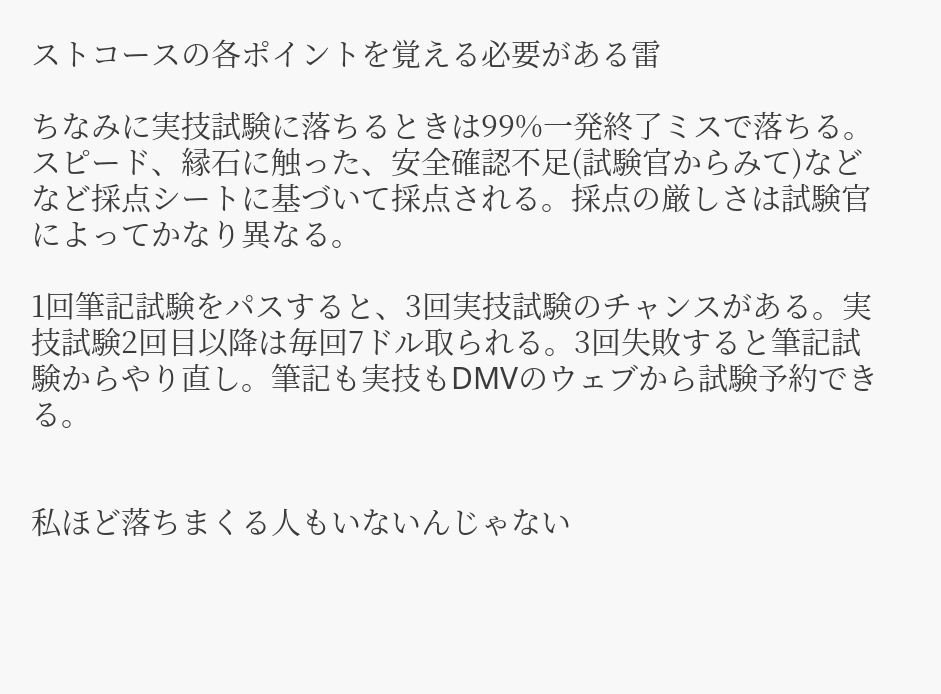ストコースの各ポイントを覚える必要がある雷

ちなみに実技試験に落ちるときは99%一発終了ミスで落ちる。スピード、縁石に触った、安全確認不足(試験官からみて)などなど採点シートに基づいて採点される。採点の厳しさは試験官によってかなり異なる。

1回筆記試験をパスすると、3回実技試験のチャンスがある。実技試験2回目以降は毎回7ドル取られる。3回失敗すると筆記試験からやり直し。筆記も実技もDMVのウェブから試験予約できる。


私ほど落ちまくる人もいないんじゃない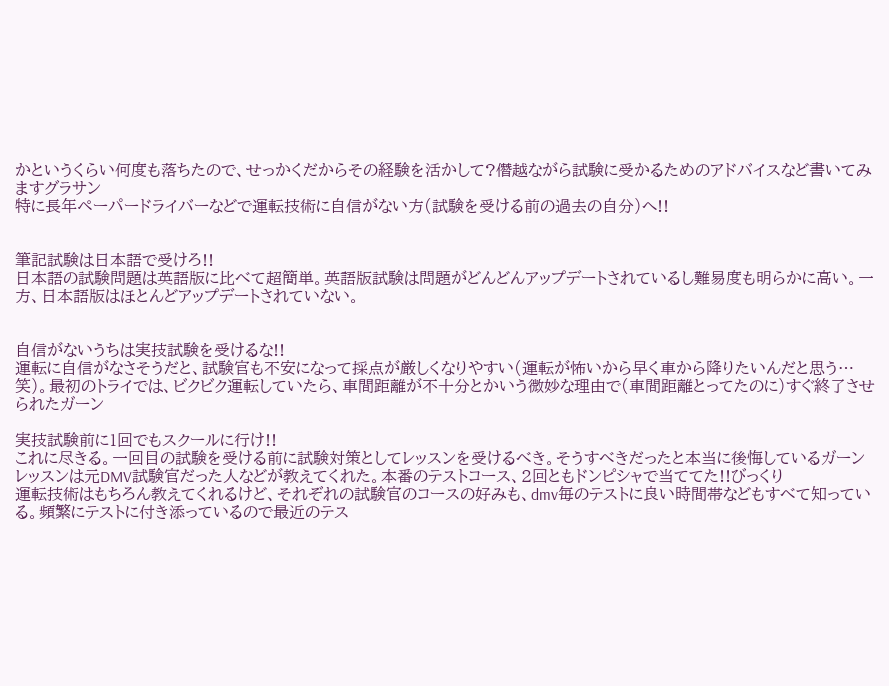かというくらい何度も落ちたので、せっかくだからその経験を活かして?僭越ながら試験に受かるためのアドバイスなど書いてみますグラサン
特に長年ペーパードライバーなどで運転技術に自信がない方(試験を受ける前の過去の自分)へ!!


筆記試験は日本語で受けろ!!
日本語の試験問題は英語版に比べて超簡単。英語版試験は問題がどんどんアップデートされているし難易度も明らかに高い。一方、日本語版はほとんどアップデートされていない。


自信がないうちは実技試験を受けるな!!
運転に自信がなさそうだと、試験官も不安になって採点が厳しくなりやすい(運転が怖いから早く車から降りたいんだと思う…笑)。最初のトライでは、ビクビク運転していたら、車間距離が不十分とかいう微妙な理由で(車間距離とってたのに)すぐ終了させられたガーン

実技試験前に1回でもスクールに行け!!
これに尽きる。一回目の試験を受ける前に試験対策としてレッスンを受けるべき。そうすべきだったと本当に後悔しているガーン
レッスンは元DMV試験官だった人などが教えてくれた。本番のテストコース、2回ともドンピシャで当ててた!!びっくり
運転技術はもちろん教えてくれるけど、それぞれの試験官のコースの好みも、dmv毎のテストに良い時間帯などもすべて知っている。頻繁にテストに付き添っているので最近のテス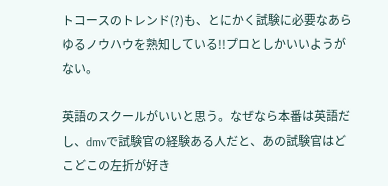トコースのトレンド(?)も、とにかく試験に必要なあらゆるノウハウを熟知している!!プロとしかいいようがない。

英語のスクールがいいと思う。なぜなら本番は英語だし、dmvで試験官の経験ある人だと、あの試験官はどこどこの左折が好き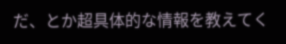だ、とか超具体的な情報を教えてく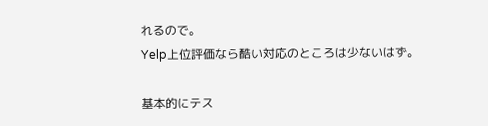れるので。
Yelp上位評価なら酷い対応のところは少ないはず。

基本的にテス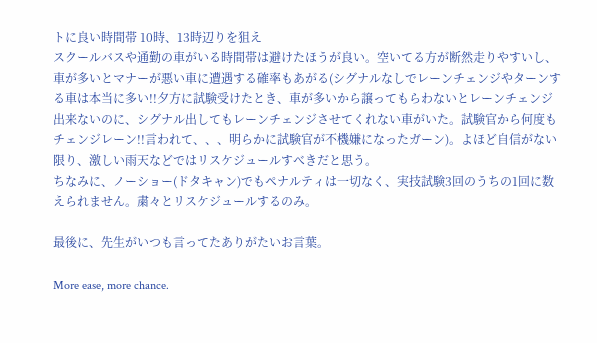トに良い時間帯 10時、13時辺りを狙え
スクールバスや通勤の車がいる時間帯は避けたほうが良い。空いてる方が断然走りやすいし、車が多いとマナーが悪い車に遭遇する確率もあがる(シグナルなしでレーンチェンジやターンする車は本当に多い!!夕方に試験受けたとき、車が多いから譲ってもらわないとレーンチェンジ出来ないのに、シグナル出してもレーンチェンジさせてくれない車がいた。試験官から何度もチェンジレーン!!言われて、、、明らかに試験官が不機嫌になったガーン)。よほど自信がない限り、激しい雨天などではリスケジュールすべきだと思う。
ちなみに、ノーショー(ドタキャン)でもペナルティは一切なく、実技試験3回のうちの1回に数えられません。粛々とリスケジュールするのみ。

最後に、先生がいつも言ってたありがたいお言葉。

More ease, more chance.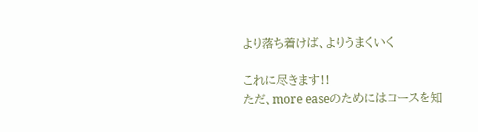より落ち着けば、よりうまくいく

これに尽きます!!
ただ、more easeのためにはコースを知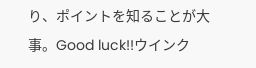り、ポイントを知ることが大事。Good luck!!ウインク